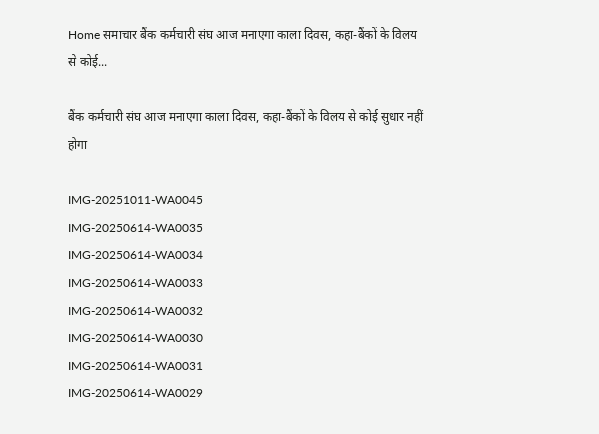Home समाचार बैंक कर्मचारी संघ आज मनाएगा काला दिवस, कहा-बैंकों के विलय से कोई...

बैंक कर्मचारी संघ आज मनाएगा काला दिवस, कहा-बैंकों के विलय से कोई सुधार नहीं होगा

IMG-20251011-WA0045
IMG-20250614-WA0035
IMG-20250614-WA0034
IMG-20250614-WA0033
IMG-20250614-WA0032
IMG-20250614-WA0030
IMG-20250614-WA0031
IMG-20250614-WA0029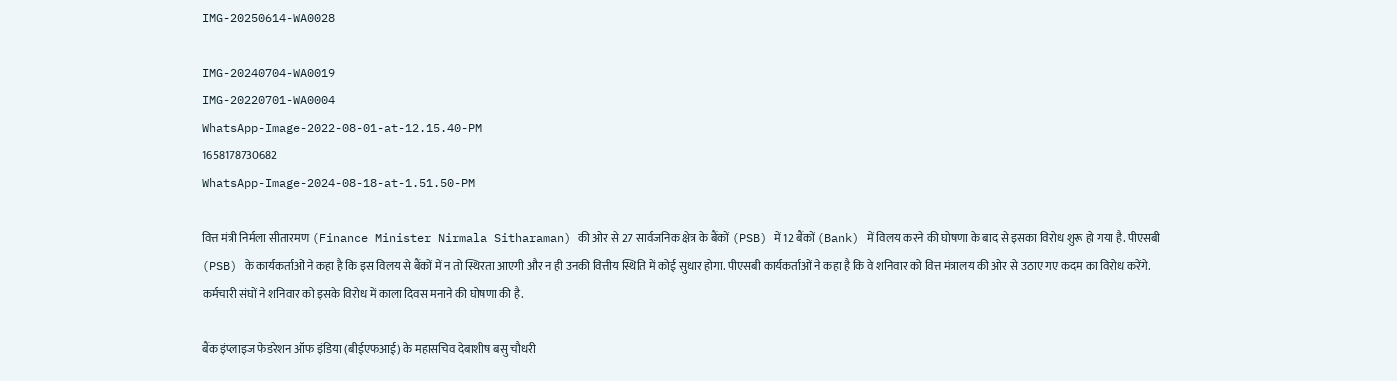IMG-20250614-WA0028

IMG-20240704-WA0019
IMG-20220701-WA0004
WhatsApp-Image-2022-08-01-at-12.15.40-PM
1658178730682
WhatsApp-Image-2024-08-18-at-1.51.50-PM

वित्त मंत्री निर्मला सीतारमण (Finance Minister Nirmala Sitharaman) की ओर से 27 सार्वजनिक क्षेत्र के बैंकों (PSB) में 12 बैंकों (Bank) में विलय करने की घोषणा के बाद से इसका विरोध शुरू हो गया है. पीएसबी (PSB) के कार्यकर्ताओं ने कहा है कि इस विलय से बैंकों में न तो स्थिरता आएगी और न ही उनकी वित्तीय स्थिति में कोई सुधार होगा. पीएसबी कार्यकर्ताओं ने कहा है कि वे शनिवार को वित्त मंत्रालय की ओर से उठाए गए कदम का विरोध करेंगे. कर्मचारी संघों ने शनिवार को इसके विरोध में काला दिवस मनाने की घोषणा की है.

बैंक इंप्लाइज फेडरेशन ऑफ इंडिया (बीईएफआई) के महासचिव देबाशीष बसु चौधरी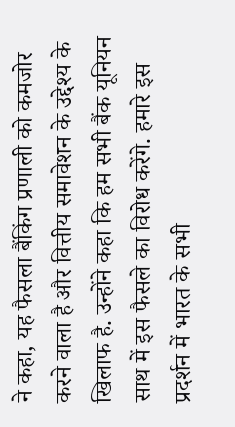ने कहा, यह फैसला बैंकिंग प्रणाली को कमजोर करने वाला है और वित्तीय समावेशन के उद्देश्य के खिलाफ है. उन्होंने कहा कि हम सभी बैंक यूनियन साथ में इस फैसले का विरोध करेंगे. हमारे इस प्रदर्शन में भारत के सभी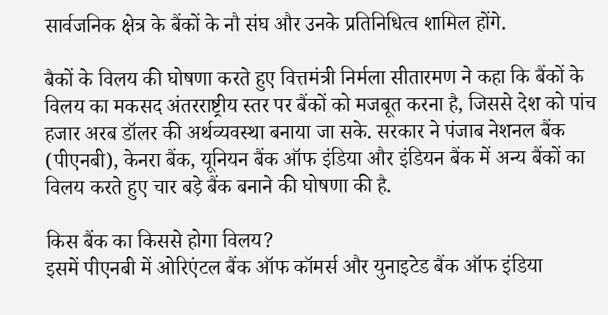सार्वजनिक क्षेत्र के बैंकों के नौ संघ और उनके प्रतिनिधित्व शामिल होंगे.

बैकों के विलय की घोषणा करते हुए वित्तमंत्री निर्मला सीतारमण ने कहा कि बैंकों के विलय का मकसद अंतरराष्ट्रीय स्तर पर बैंकों को मजबूत करना है, जिससे देश को पांच हजार अरब डॉलर की अर्थव्यवस्था बनाया जा सके. सरकार ने पंजाब नेशनल बैंक (पीएनबी), केनरा बैंक, यूनियन बैंक ऑफ इंडिया और इंडियन बैंक में अन्य बैंकों का विलय करते हुए चार बड़े बैंक बनाने की घोषणा की है.

किस बैंक का किससे होगा विलय?
इसमें पीएनबी में ओरिएंटल बैंक ऑफ कॉमर्स और युनाइटेड बैंक ऑफ इंडिया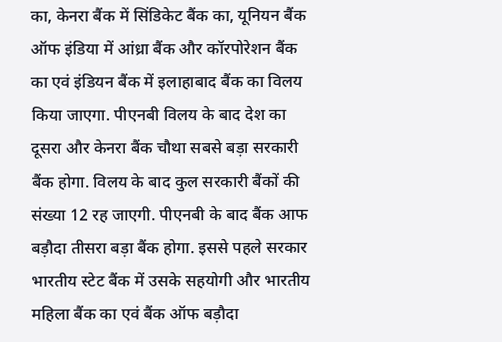का, केनरा बैंक में सिंडिकेट बैंक का, यूनियन बैंक ऑफ इंडिया में आंध्रा बैंक और कॉरपोरेशन बैंक का एवं इंडियन बैंक में इलाहाबाद बैंक का विलय किया जाएगा. पीएनबी विलय के बाद देश का दूसरा और केनरा बैंक चौथा सबसे बड़ा सरकारी बैंक होगा. विलय के बाद कुल सरकारी बैंकों की संख्या 12 रह जाएगी. पीएनबी के बाद बैंक आफ बड़ौदा तीसरा बड़ा बैंक होगा. इससे पहले सरकार भारतीय स्टेट बैंक में उसके सहयोगी और भारतीय महिला बैंक का एवं बैंक ऑफ बड़ौदा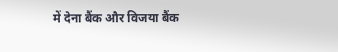में देना बैंक और विजया बैंक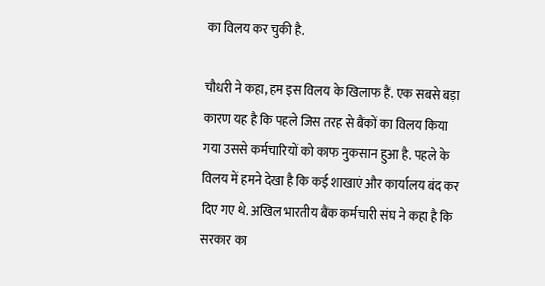का विलय कर चुकी है.

चौधरी ने कहा, हम इस विलय के खिलाफ हैं. एक सबसे बड़ा कारण यह है कि पहले जिस तरह से बैंकों का विलय किया गया उससे कर्मचारियों को काफ नुकसान हुआ है. पहले के विलय में हमने देखा है कि कई शाखाएं और कार्यालय बंद कर दिए गए थे. अखिल भारतीय बैंक कर्मचारी संघ ने कहा है कि सरकार का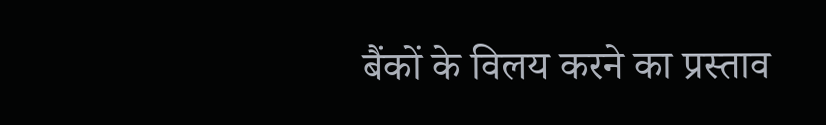बैंकों के विलय करने का प्रस्ताव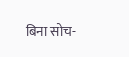बिना सोच-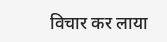विचार कर लाया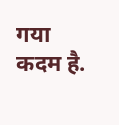गया कदम है.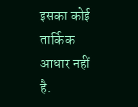इसका कोई तार्किक आधार नहीं है.